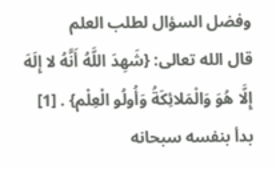وفضل السؤال لطلب العلم
قال الله تعالى: {شَهِدَ اللَّهُ أَنَّهُ لا إِلَهَ إِلَّا هُوَ وَالْمَلائِكَةُ وَأُولُو الْعِلْم} . [1]
بدأ بنفسه سبحانه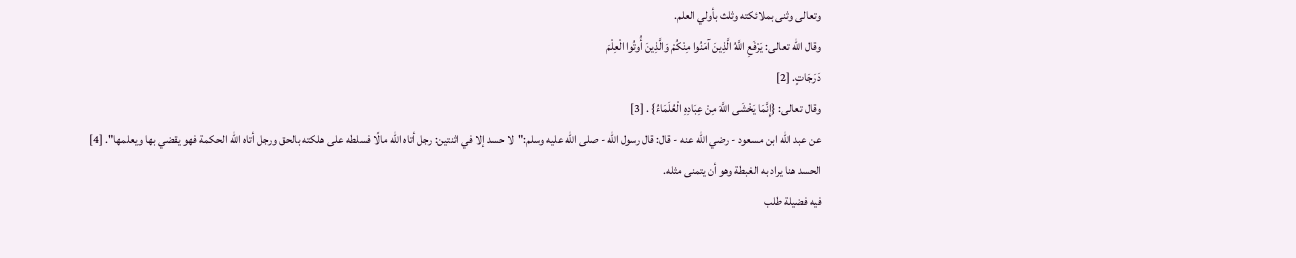وتعالى وثنى بملائكته وثلث بأولي العلم.
وقال الله تعالى: يَرْفَعِ اللَّهُ الَّذِينَ آمَنُوا مِنْكُمْ وَالَّذِينَ أُوتُوا الْعِلْمَ
دَرَجَاتٍ. [2]
وقال تعالى: {إِنَّمَا يَخْشَى اللَّهَ مِنْ عِبَادِهِ الْعُلَمَاءُ} . [3]
عن عبد الله ابن مسعود - رضي الله عنه - قال: قال رسول الله - صلى الله عليه وسلم:"لا حسد إلا في اثنتين: رجل أتاه الله مالًا فسلطه على هلكته بالحق ورجل أتاه الله الحكمة فهو يقضي بها ويعلمها". [4]
الحسد هنا يراد به الغبطة وهو أن يتمنى مثله.
فيه فضيلة طلب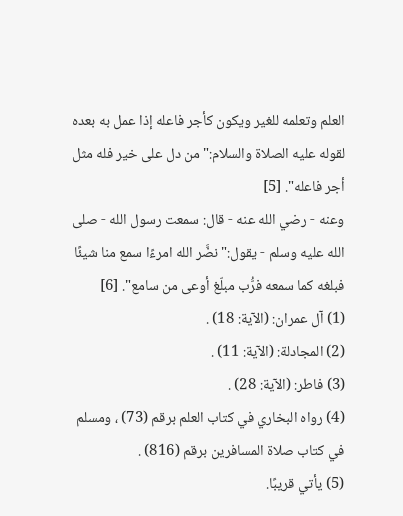العلم وتعلمه للغير ويكون كأجر فاعله إذا عمل به بعده لقوله عليه الصلاة والسلام:"من دل على خير فله مثل أجر فاعله". [5]
وعنه - رضي الله عنه - قال: سمعت رسول الله - صلى الله عليه وسلم - يقول:"نضَّر الله امرءًا سمع منا شيئًا فبلغه كما سمعه فرُّب مبلّغ أوعى من سامع". [6]
(1) آل عمران: (الآية: 18) .
(2) المجادلة: (الآية: 11) .
(3) فاطر: (الآية: 28) .
(4) رواه البخاري في كتاب العلم برقم (73) ، ومسلم في كتاب صلاة المسافرين برقم (816) .
(5) يأتي قريبًا.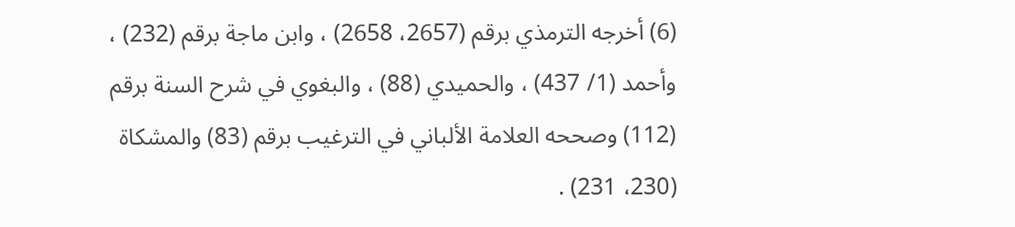(6) أخرجه الترمذي برقم (2657، 2658) ، وابن ماجة برقم (232) ، وأحمد (1/ 437) ، والحميدي (88) ، والبغوي في شرح السنة برقم (112) وصححه العلامة الألباني في الترغيب برقم (83) والمشكاة (230، 231) .